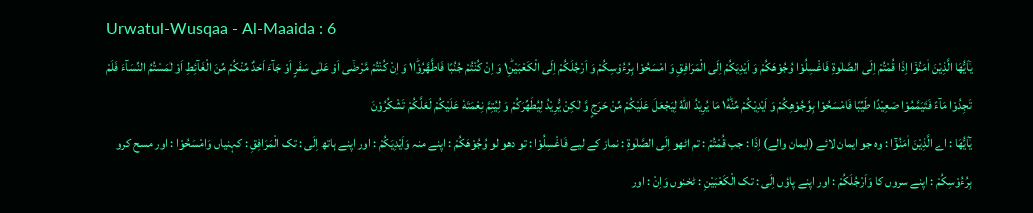Urwatul-Wusqaa - Al-Maaida : 6
یٰۤاَیُّهَا الَّذِیْنَ اٰمَنُوْۤا اِذَا قُمْتُمْ اِلَى الصَّلٰوةِ فَاغْسِلُوْا وُجُوْهَكُمْ وَ اَیْدِیَكُمْ اِلَى الْمَرَافِقِ وَ امْسَحُوْا بِرُءُوْسِكُمْ وَ اَرْجُلَكُمْ اِلَى الْكَعْبَیْنِ١ؕ وَ اِنْ كُنْتُمْ جُنُبًا فَاطَّهَّرُوْا١ؕ وَ اِنْ كُنْتُمْ مَّرْضٰۤى اَوْ عَلٰى سَفَرٍ اَوْ جَآءَ اَحَدٌ مِّنْكُمْ مِّنَ الْغَآئِطِ اَوْ لٰمَسْتُمُ النِّسَآءَ فَلَمْ تَجِدُوْا مَآءً فَتَیَمَّمُوْا صَعِیْدًا طَیِّبًا فَامْسَحُوْا بِوُجُوْهِكُمْ وَ اَیْدِیْكُمْ مِّنْهُ١ؕ مَا یُرِیْدُ اللّٰهُ لِیَجْعَلَ عَلَیْكُمْ مِّنْ حَرَجٍ وَّ لٰكِنْ یُّرِیْدُ لِیُطَهِّرَكُمْ وَ لِیُتِمَّ نِعْمَتَهٗ عَلَیْكُمْ لَعَلَّكُمْ تَشْكُرُوْنَ
يٰٓاَيُّھَا : اے الَّذِيْنَ اٰمَنُوْٓا : وہ جو ایمان لائے (ایمان والے) اِذَا : جب قُمْتُمْ : تم اٹھو اِلَى الصَّلٰوةِ : نماز کے لیے فَاغْسِلُوْا : تو دھو لو وُجُوْهَكُمْ : اپنے منہ وَاَيْدِيَكُمْ : اور اپنے ہاتھ اِلَى : تک الْمَرَافِقِ : کہنیاں وَامْسَحُوْا : اور مسح کرو بِرُءُوْسِكُمْ : اپنے سروں کا وَاَرْجُلَكُمْ : اور اپنے پاؤں اِلَى : تک الْكَعْبَيْنِ : ٹخنوں وَاِنْ : اور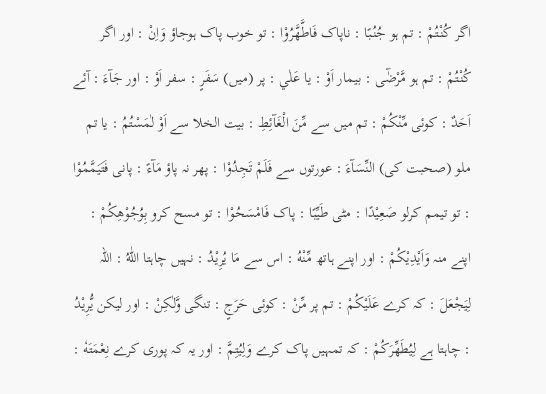اگر كُنْتُمْ : تم ہو جُنُبًا : ناپاک فَاطَّهَّرُوْا : تو خوب پاک ہوجاؤ وَاِنْ : اور اگر كُنْتُمْ : تم ہو مَّرْضٰٓى : بیمار اَوْ : یا عَلٰي : پر (میں) سَفَرٍ : سفر اَوْ : اور جَآءَ : آئے اَحَدٌ : کوئی مِّنْكُمْ : تم میں سے مِّنَ الْغَآئِطِ : بیت الخلا سے اَوْ لٰمَسْتُمُ : یا تم ملو (صحبت کی) النِّسَآءَ : عورتوں سے فَلَمْ تَجِدُوْا : پھر نہ پاؤ مَآءً : پانی فَتَيَمَّمُوْا : تو تیمم کرلو صَعِيْدًا : مٹی طَيِّبًا : پاک فَامْسَحُوْا : تو مسح کرو بِوُجُوْهِكُمْ : اپنے منہ وَاَيْدِيْكُمْ : اور اپنے ہاتھ مِّنْهُ : اس سے مَا يُرِيْدُ : نہیں چاہتا اللّٰهُ : اللہ لِيَجْعَلَ : کہ کرے عَلَيْكُمْ : تم پر مِّنْ : کوئی حَرَجٍ : تنگی وَّلٰكِنْ : اور لیکن يُّرِيْدُ : چاہتا ہے لِيُطَهِّرَكُمْ : کہ تمہیں پاک کرے وَلِيُتِمَّ : اور یہ کہ پوری کرے نِعْمَتَهٗ :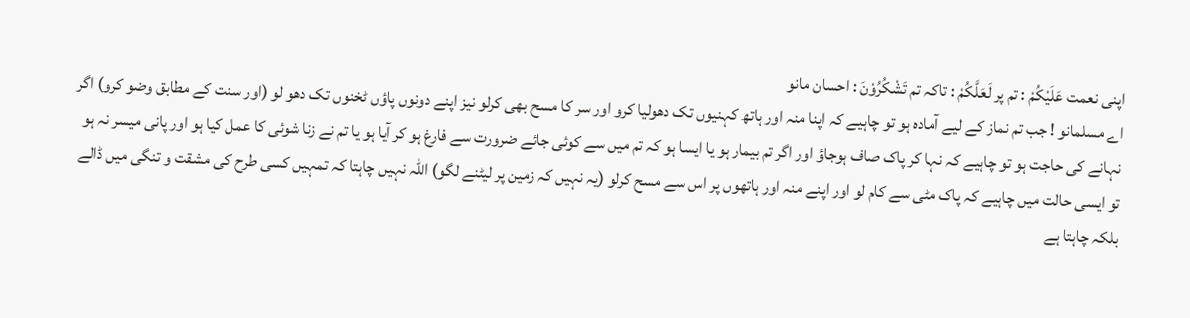اپنی نعمت عَلَيْكُمْ : تم پر لَعَلَّكُمْ : تاکہ تم تَشْكُرُوْنَ : احسان مانو
اے مسلمانو ! جب تم نماز کے لیے آمادہ ہو تو چاہیے کہ اپنا منہ اور ہاتھ کہنیوں تک دھولیا کرو اور سر کا مسح بھی کرلو نیز اپنے دونوں پاؤں ٹخنوں تک دھو لو (اور سنت کے مطابق وضو کرو) اگر نہانے کی حاجت ہو تو چاہیے کہ نہا کر پاک صاف ہوجاؤ اور اگر تم بیمار ہو یا ایسا ہو کہ تم میں سے کوئی جائے ضرورت سے فارغ ہو کر آیا ہو یا تم نے زنا شوئی کا عمل کیا ہو اور پانی میسر نہ ہو تو ایسی حالت میں چاہیے کہ پاک مٹی سے کام لو اور اپنے منہ اور ہاتھوں پر اس سے مسح کرلو (یہ نہیں کہ زمین پر لیٹنے لگو) اللہ نہیں چاہتا کہ تمہیں کسی طرح کی مشقت و تنگی میں ڈالے بلکہ چاہتا ہے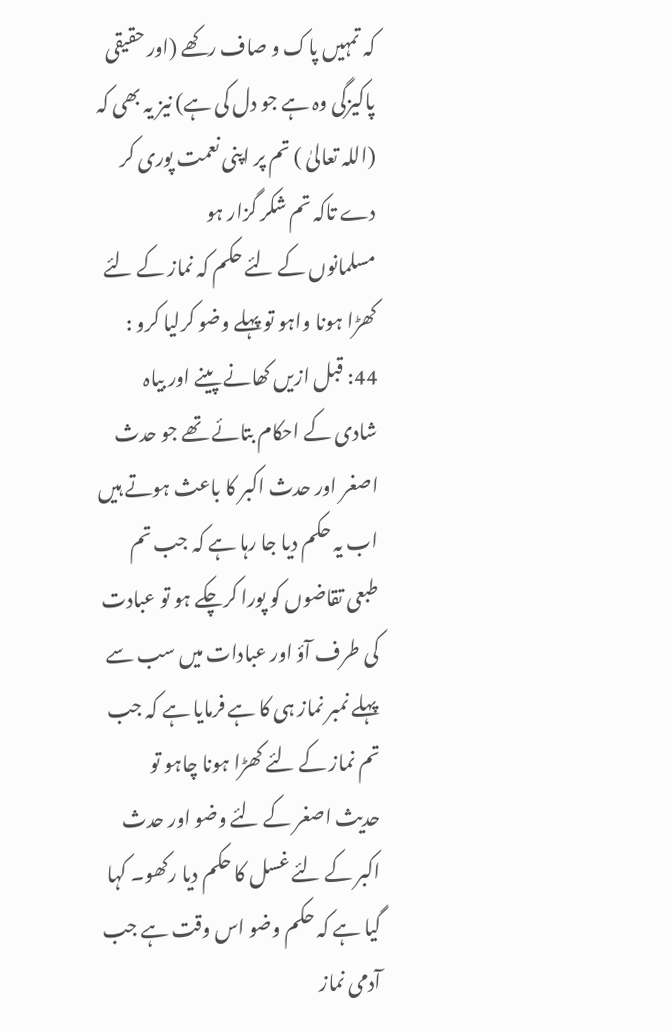کہ تمہیں پاک و صاف رکھے (اور حقیقی پاکیزگی وہ ہے جو دل کی ہے) نیز یہ بھی کہ (اللہ تعالیٰ ) تم پر اپنی نعمت پوری کر دے تاکہ تم شکر گزار ہو
مسلمانوں کے لئے حکم کہ نماز کے لئے کھڑا ہونا واہو تو پہلے وضو کرلیا کرو : 44: قبل ازیں کھانے پینے اور بیاہ شادی کے احکام بتائے تھے جو حدث اصغر اور حدث اکبر کا باعث ہوتے ہیں اب یہ حکم دیا جا رہا ہے کہ جب تم طبعی تقاضوں کو پورا کرچکے ہو تو عبادت کی طرف آؤ اور عبادات میں سب سے پہلے نمبر نماز ہی کا ہے فرمایا ہے کہ جب تم نماز کے لئے کھڑا ہونا چاہو تو حدیث اصغر کے لئے وضو اور حدث اکبر کے لئے غسل کا حکم دیا رکھو۔ کہا گیا ہے کہ حکم وضو اس وقت ہے جب آدمی نماز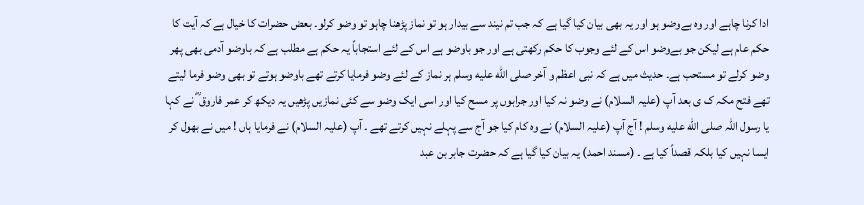ادا کرنا چاہے اور وہ بےوضو ہو اور یہ بھی بیان کیا گیا ہے کہ جب تم نیند سے بیدار ہو تو نماز پڑھنا چاہو تو وضو کرلو۔ بعض حضرات کا خیال ہے کہ آیت کا حکم عام ہے لیکن جو بےوضو اس کے لئے وجوب کا حکم رکھتی ہے اور جو باوضو ہے اس کے لئے استجاباً یہ حکم ہے مطلب ہے کہ باوضو آدمی بھی پھر وضو کرلے تو مستحب ہے۔ حدیث میں ہے کہ نبی اعظم و آخر صلى الله عليه وسلم ہر نماز کے لئے وضو فرمایا کرتے تھے باوضو ہوتے تو بھی وضو فرما لیتے تھے فتح مکہ ک ی بعد آپ (علیہ السلام) نے وضو نہ کیا اور جرابوں پر مسح کیا اور اسی ایک وضو سے کئی نمازیں پڑھیں یہ دیکھ کر عمر فاروق ؓ نے کہا یا رسول اللہ صلى الله عليه وسلم ! آج آپ (علیہ السلام) نے وہ کام کیا جو آج سے پہلے نہیں کرتے تھے ۔ آپ (علیہ السلام) نے فرمایا ہاں ! میں نے بھول کر ایسا نہیں کیا بلکہ قصداً کیا ہے ۔ (مسند احمد) یہ بیان کیا گیا ہے کہ حضرت جابر بن عبد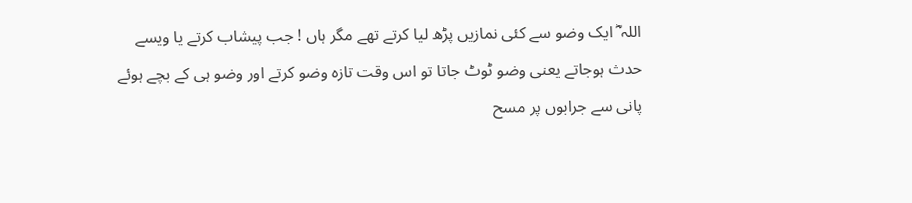اللہ ؓ ایک وضو سے کئی نمازیں پڑھ لیا کرتے تھے مگر ہاں ! جب پیشاب کرتے یا ویسے حدث ہوجاتے یعنی وضو ٹوٹ جاتا تو اس وقت تازہ وضو کرتے اور وضو ہی کے بچے ہوئے پانی سے جرابوں پر مسح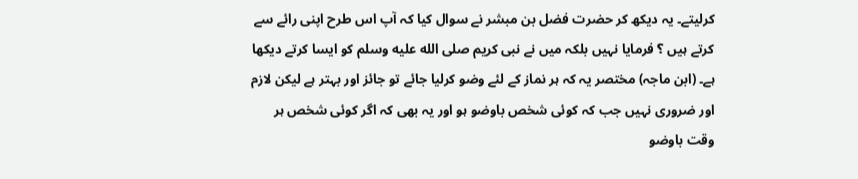کرلیتے۔ یہ دیکھ کر حضرت فضل بن مبشر نے سوال کیا کہ آپ اس طرح اپنی رائے سے کرتے ہیں ؟ فرمایا نہیں بلکہ میں نے نبی کریم صلى الله عليه وسلم کو ایسا کرتے دیکھا ہے۔ (ابن ماجہ) مختصر یہ کہ ہر نماز کے لئے وضو کرلیا جائے تو جائز اور بہتر ہے لیکن لازم اور ضروری نہیں جب کہ کوئی شخص باوضو ہو اور یہ بھی کہ اگر کوئی شخص ہر وقت باوضو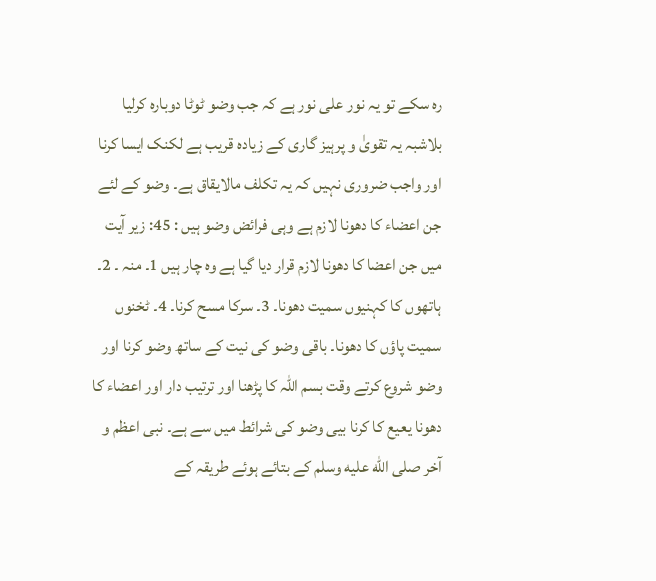رہ سکے تو یہ نور علی نور ہے کہ جب وضو ٹوٹا دوبارہ کرلیا بلاشبہ یہ تقویٰ و پرہیز گاری کے زیادہ قریب ہے لکنک ایسا کرنا اور واجب ضروری نہیں کہ یہ تکلف مالایقاق ہے۔ وضو کے لئے جن اعضاء کا دھونا لازم ہے وہی فرائض وضو ہیں : 45: زیر آیت میں جن اعضا کا دھونا لازم قرار دیا گیا ہے وہ چار ہیں 1۔ منہ ۔ 2۔ ہاتھوں کا کہنیوں سمیت دھونا۔ 3۔ سرکا مسح کرنا۔ 4۔ ٹخنوں سمیت پاؤں کا دھونا۔ باقی وضو کی نیت کے ساتھ وضو کرنا اور وضو شروع کرتے وقت بسم اللہ کا پڑھنا اور ترتیب دار اور اعضاء کا دھونا یعیع کا کرنا بیی وضو کی شرائط میں سے ہے۔ نبی اعظم و آخر صلى الله عليه وسلم کے بتائے ہوئے طریقہ کے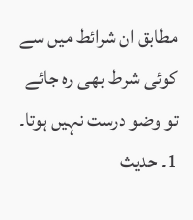مطابق ان شرائط میں سے کوئی شرط بھی رہ جائے تو وضو درست نہیں ہوتا۔ 1۔ حدیث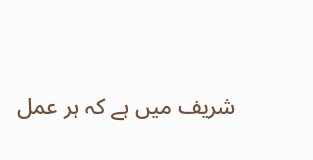شریف میں ہے کہ ہر عمل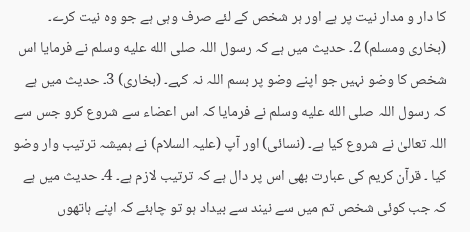کا دار و مدار نیت پر ہے اور ہر شخص کے لئے صرف وہی ہے جو وہ نیت کرے۔ (بخاری ومسلم) 2۔ حدیث میں ہے کہ رسول اللہ صلى الله عليه وسلم نے فرمایا اس شخص کا وضو نہیں جو اپنے وضو پر بسم اللہ نہ کہے۔ (بخاری) 3۔ حدیث میں ہے کہ رسول اللہ صلى الله عليه وسلم نے فرمایا کہ اس اعضاء سے شروع کرو جس سے اللہ تعالیٰ نے شروع کیا ہے۔ (نسائی) اور آپ (علیہ السلام) نے ہمیشہ ترتیب وار وضو کیا ۔ قرآن کریم کی عبارت بھی اس پر دال ہے کہ ترتیب لازم ہے۔ 4۔ حدیث میں ہے کہ جب کوئی شخص تم میں سے نیند سے بیداد ہو تو چاہئے کہ اپنے ہاتھوں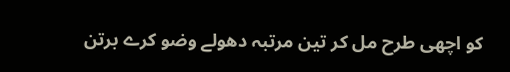کو اچھی طرح مل کر تین مرتبہ دھولے وضو کرے برتن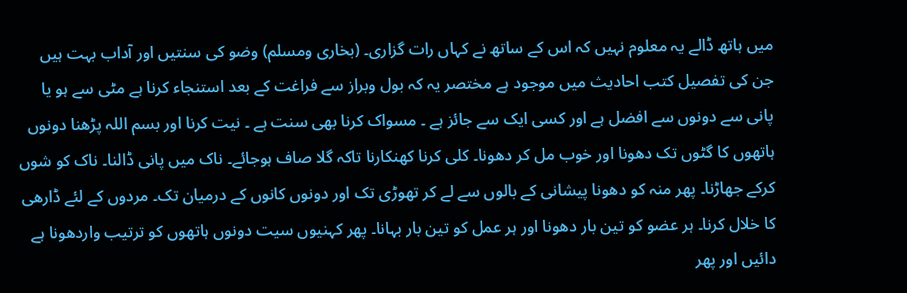میں ہاتھ ڈالے یہ معلوم نہیں کہ اس کے ساتھ نے کہاں رات گزاری۔ (بخاری ومسلم) وضو کی سنتیں اور آداب بہت ہیں جن کی تفصیل کتب احادیث میں موجود ہے مختصر یہ کہ بول وبراز سے فراغت کے بعد استنجاء کرنا ہے مٹی سے ہو یا پانی سے دونوں سے افضل ہے اور کسی ایک سے جائز ہے ۔ مسواک کرنا بھی سنت ہے ۔ نیت کرنا اور بسم اللہ پڑھنا دونوں ہاتھوں کا گٹوں تک دھونا اور خوب مل کر دھونا۔ کلی کرنا کھنکارنا تاکہ گلا صاف ہوجائے۔ ناک میں پانی ڈالنا۔ ناک کو شوں کرکے جھاڑنا۔ پھر منہ کو دھونا پیشانی کے بالوں سے لے کر تھوڑی تک اور دونوں کانوں کے درمیان تک۔ مردوں کے لئے ڈارھی کا خلال کرنا۔ ہر عضو کو تین بار دھونا اور ہر عمل کو تین بار بہانا۔ پھر کہنیوں سیت دونوں ہاتھوں کو ترتیب واردھونا ہے دائیں اور پھر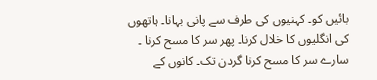بائیں کو۔ کہنیوں کی طرف سے پانی بہانا۔ ہاتھوں کی انگلیوں کا خلال کرنا۔ پھر سر کا مسح کرنا ۔ سارے سر کا مسح کرنا گردن تک۔ کانوں کے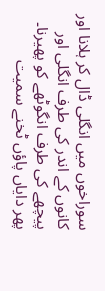سوراخوں میں انگلی ڈال کر ہلانا اور کانوں کے اندر کی طرف انگلی اور پیچھے کی طرف انگوٹھے کو پھیرنا۔ پھر دایاں پاؤں ٹخنے سمیت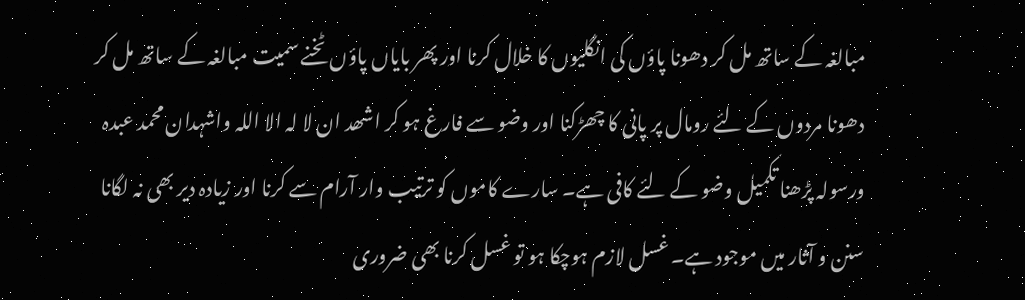مبالغہ کے ساتھ مل کر دھونا پاؤں کی انگلیوں کا خلال کرنا اور پھر بایاں پاؤں ٹخنے سمیت مبالغہ کے ساتھ مل کر دھونا مردوں کے لئے رومال پر پانی کا چھڑکنا اور وضو سے فارغ ہو کر اشھد ان لا لہ الا اللہ واشہدان محمد عبدہ ورسولہ پڑھنا تکمیل وضو کے لئے کافی ہے۔ سارے کاموں کو ترتیب وار آرام سے کرنا اور زیادہ دیر بھی نہ لگانا سنن و آثار میں موجود ہے۔ غسل لازم ہوچکا ہو تو غسل کرنا بھی ضروری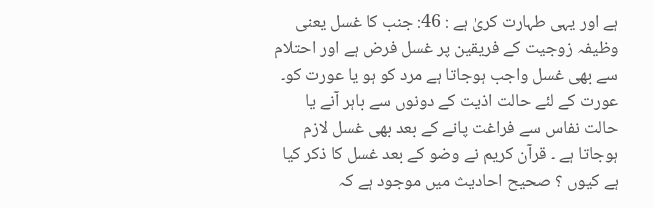ہے اور یہی طہارت کریٰ ہے : 46: جنب کا غسل یعنی وظیفہ زوجیت کے فریقین پر غسل فرض ہے اور احتلام سے بھی غسل واجب ہوجاتا ہے مرد کو ہو یا عورت کو۔ عورت کے لئے حالت اذیت کے دونوں سے باہر آنے یا حالت نفاس سے فراغت پانے کے بعد بھی غسل لازم ہوجاتا ہے ۔ قرآن کریم نے وضو کے بعد غسل کا ذکر کیا ہے کیوں ؟ صحیح احادیث میں موجود ہے کہ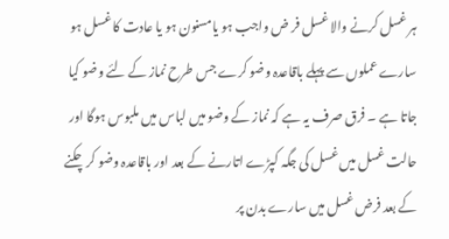ہر غسل کرنے والا غسل فر ض واجب ہو یامسنون ہو یا عادت کا غسل ہو سارے عملوں سے پہلے باقاعدہ وضو کرے جس طرح نماز کے لئے وضو کیا جاتا ہے ۔ فرق صرف یہ ہے کہ نماز کے وضو میں لباس میں ملبوس ہوگا اور حالت غسل میں غسل کی جگہ کپڑے اتارنے کے بعد اور باقاعدہ وضو کرچکنے کے بعد فرض غسل میں سارے بدن پر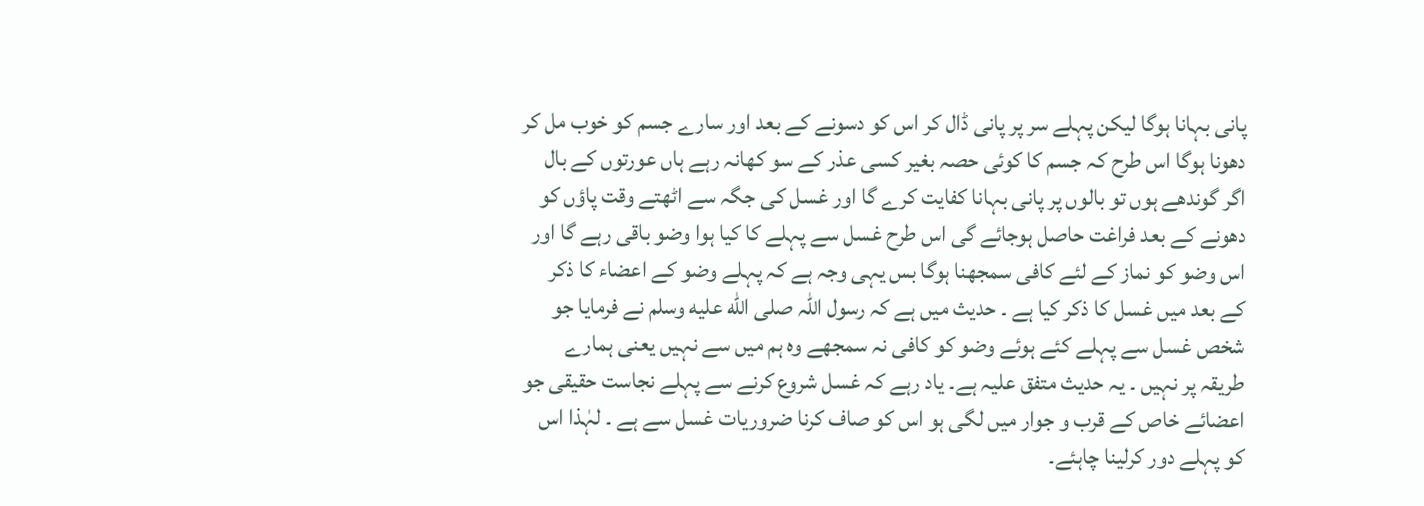پانی بہانا ہوگا لیکن پہلے سر پر پانی ڈال کر اس کو دسونے کے بعد اور سارے جسم کو خوب مل کر دھونا ہوگا اس طرح کہ جسم کا کوئی حصہ بغیر کسی عذر کے سو کھانہ رہے ہاں عورتوں کے بال اگر گوندھے ہوں تو بالوں پر پانی بہانا کفایت کرے گا اور غسل کی جگہ سے اٹھتے وقت پاؤں کو دھونے کے بعد فراغت حاصل ہوجائے گی اس طرح غسل سے پہلے کا کیا ہوا وضو باقی رہے گا اور اس وضو کو نماز کے لئے کافی سمجھنا ہوگا بس یہی وجہ ہے کہ پہلے وضو کے اعضاء کا ذکر کے بعد میں غسل کا ذکر کیا ہے ۔ حدیث میں ہے کہ رسول اللہ صلى الله عليه وسلم نے فرمایا جو شخص غسل سے پہلے کئے ہوئے وضو کو کافی نہ سمجھے وہ ہم میں سے نہیں یعنی ہمارے طریقہ پر نہیں ۔ یہ حدیث متفق علیہ ہے۔ یاد رہے کہ غسل شروع کرنے سے پہلے نجاست حقیقی جو اعضائے خاص کے قرب و جوار میں لگی ہو اس کو صاف کرنا ضروریات غسل سے ہے ۔ لہٰذا اس کو پہلے دور کرلینا چاہئے۔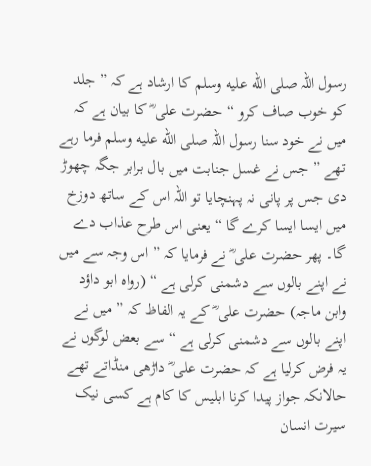رسول اللہ صلى الله عليه وسلم کا ارشاد ہے کہ ” جلد کو خوب صاف کرو “ حضرت علی ؓ کا بیان ہے کہ میں نے خود سنا رسول اللہ صلى الله عليه وسلم فرما رہے تھے ” جس نے غسل جنابت میں بال برابر جگہ چھوڑ دی جس پر پانی نہ پہنچایا تو اللہ اس کے ساتھ دوزخ میں ایسا ایسا کرے گا “ یعنی اس طرح عذاب دے گا۔ پھر حضرت علی ؓ نے فرمایا کہ ” اس وجہ سے میں نے اپنے بالوں سے دشمنی کرلی ہے “ (رواہ ابو داؤد وابن ماجہ) حضرت علی ؓ کے یہ الفاظ کہ ” میں نے اپنے بالوں سے دشمنی کرلی ہے “ سے بعض لوگوں نے یہ فرض کرلیا ہے کہ حضرت علی ؓ داڑھی منڈاتے تھے حالانکہ جواز پیدا کرنا ابلیس کا کام ہے کسی نیک سیرت انسان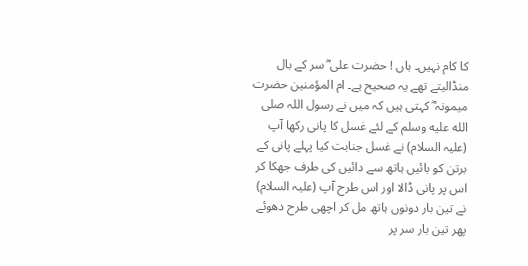کا کام نہیں۔ ہاں ! حضرت علی ؓ سر کے بال منڈالیتے تھے یہ صحیح ہے۔ ام المؤمنین حضرت میمونہ ؓ کہتی ہیں کہ میں نے رسول اللہ صلى الله عليه وسلم کے لئے غسل کا پانی رکھا آپ (علیہ السلام) نے غسل جنابت کیا پہلے پانی کے برتن کو بائیں ہاتھ سے دائیں کی طرف جھکا کر اس پر پانی ڈالا اور اس طرح آپ (علیہ السلام) نے تین بار دونوں ہاتھ مل کر اچھی طرح دھوئے پھر تین بار سر پر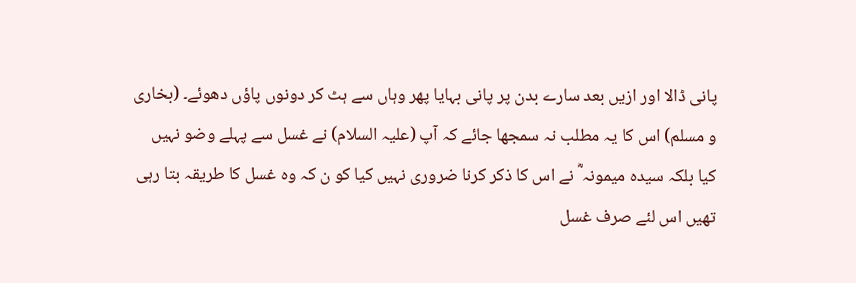پانی ڈالا اور ازیں بعد سارے بدن پر پانی بہایا پھر وہاں سے ہٹ کر دونوں پاؤں دھوئے۔ (بخاری و مسلم) اس کا یہ مطلب نہ سمجھا جائے کہ آپ (علیہ السلام) نے غسل سے پہلے وضو نہیں کیا بلکہ سیدہ میمونہ ؓ نے اس کا ذکر کرنا ضروری نہیں کیا کو ن کہ وہ غسل کا طریقہ بتا رہی تھیں اس لئے صرف غسل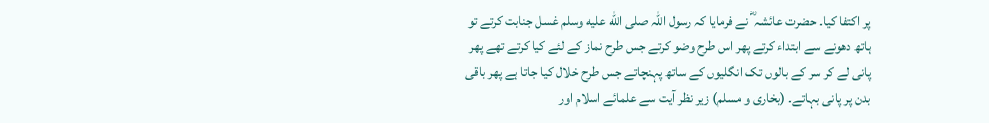پر اکتفا کیا۔ حضرت عائشہ ؓ نے فرمایا کہ رسول اللہ صلى الله عليه وسلم غسل جنابت کرتے تو ہاتھ دھونے سے ابتداء کرتے پھر اس طرح وضو کرتے جس طرح نماز کے لئے کیا کرتے تھے پھر پانی لے کر سر کے بالوں تک انگلیوں کے ساتھ پہنچاتے جس طرح خلال کیا جاتا ہے پھر باقی بدن پر پانی بہاتے۔ (بخاری و مسلم) زیر نظر آیت سے علمائے اسلام اور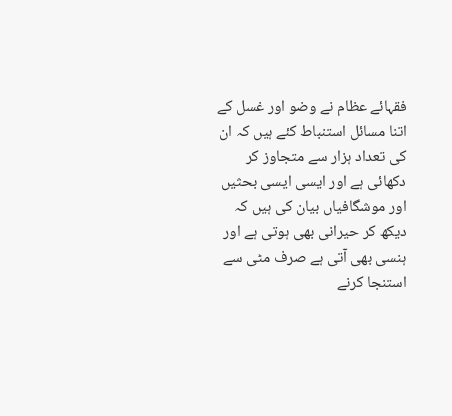فقہائے عظام نے وضو اور غسل کے اتنا مسائل استنباط کئے ہیں کہ ان کی تعداد ہزار سے متجاوز کر دکھائی ہے اور ایسی ایسی بحثیں اور موشگافیاں بیان کی ہیں کہ دیکھ کر حیرانی بھی ہوتی ہے اور ہنسی بھی آتی ہے صرف مٹی سے استنجا کرنے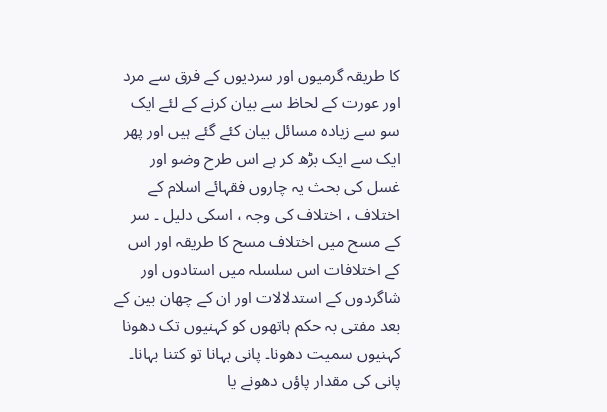کا طریقہ گرمیوں اور سردیوں کے فرق سے مرد اور عورت کے لحاظ سے بیان کرنے کے لئے ایک سو سے زیادہ مسائل بیان کئے گئے ہیں اور پھر ایک سے ایک بڑھ کر ہے اس طرح وضو اور غسل کی بحث یہ چاروں فقہائے اسلام کے اختلاف ، اختلاف کی وجہ ، اسکی دلیل ۔ سر کے مسح میں اختلاف مسح کا طریقہ اور اس کے اختلافات اس سلسلہ میں استادوں اور شاگردوں کے استدلالات اور ان کے چھان بین کے بعد مفتی بہ حکم ہاتھوں کو کہنیوں تک دھونا کہنیوں سمیت دھونا۔ پانی بہانا تو کتنا بہانا۔ پانی کی مقدار پاؤں دھونے یا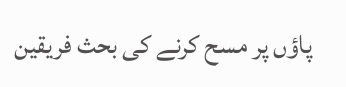پاؤں پر مسح کرنے کی بحث فریقین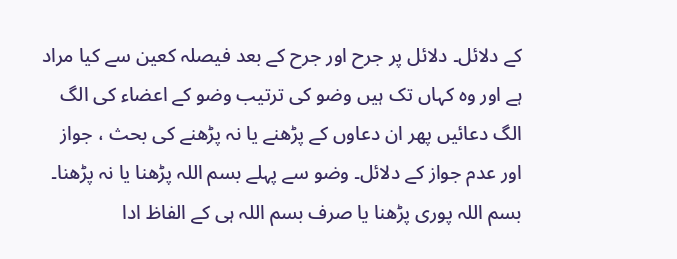کے دلائل۔ دلائل پر جرح اور جرح کے بعد فیصلہ کعین سے کیا مراد ہے اور وہ کہاں تک ہیں وضو کی ترتیب وضو کے اعضاء کی الگ الگ دعائیں پھر ان دعاوں کے پڑھنے یا نہ پڑھنے کی بحث ، جواز اور عدم جواز کے دلائل۔ وضو سے پہلے بسم اللہ پڑھنا یا نہ پڑھنا۔ بسم اللہ پوری پڑھنا یا صرف بسم اللہ ہی کے الفاظ ادا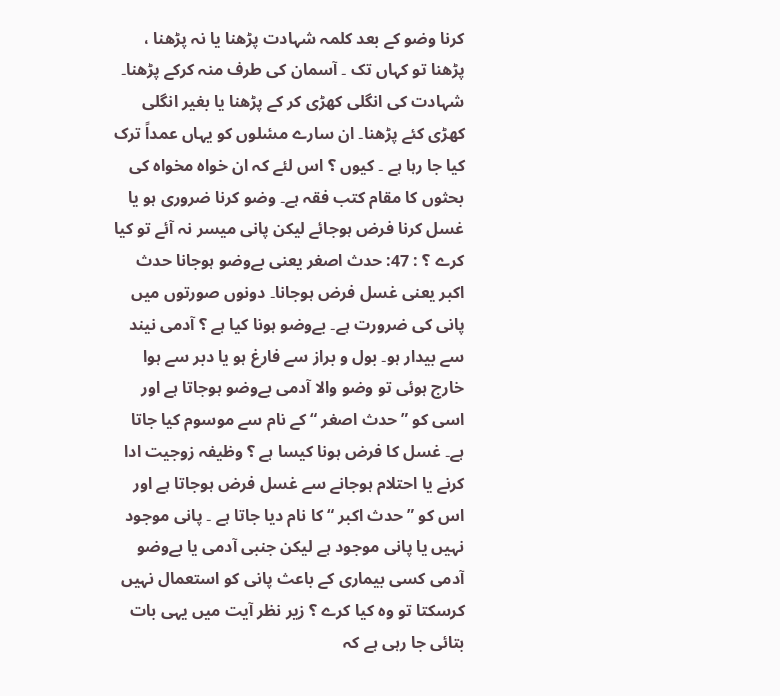کرنا وضو کے بعد کلمہ شہادت پڑھنا یا نہ پڑھنا ، پڑھنا تو کہاں تک ۔ آسمان کی طرف منہ کرکے پڑھنا۔ شہادت کی انگلی کھڑی کر کے پڑھنا یا بغیر انگلی کھڑی کئے پڑھنا۔ ان سارے مسٔلوں کو یہاں عمداً ترک کیا جا رہا ہے ۔ کیوں ؟ اس لئے کہ ان خواہ مخواہ کی بحثوں کا مقام کتب فقہ ہے۔ وضو کرنا ضروری ہو یا غسل کرنا فرض ہوجائے لیکن پانی میسر نہ آئے تو کیا کرے ؟ : 47: حدث اصغر یعنی بےوضو ہوجانا حدث اکبر یعنی غسل فرض ہوجانا۔ دونوں صورتوں میں پانی کی ضرورت ہے۔ بےوضو ہونا کیا ہے ؟ آدمی نیند سے بیدار ہو۔ بول و براز سے فارغ ہو یا دبر سے ہوا خارج ہوئی تو وضو والا آدمی بےوضو ہوجاتا ہے اور اسی کو ” حدث اصغر “ کے نام سے موسوم کیا جاتا ہے۔ غسل کا فرض ہونا کیسا ہے ؟ وظیفہ زوجیت ادا کرنے یا احتلام ہوجانے سے غسل فرض ہوجاتا ہے اور اس کو ” حدث اکبر “ کا نام دیا جاتا ہے ۔ پانی موجود نہیں یا پانی موجود ہے لیکن جنبی آدمی یا بےوضو آدمی کسی بیماری کے باعث پانی کو استعمال نہیں کرسکتا تو وہ کیا کرے ؟ زیر نظر آیت میں یہی بات بتائی جا رہی ہے کہ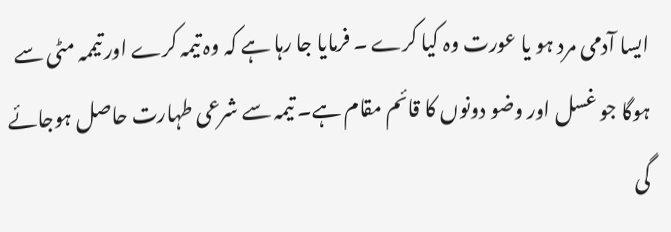ایسا آدمی مرد ہو یا عورت وہ کیا کرے ۔ فرمایا جا رہا ہے کہ وہ تیمہ کرے اور تیممہ مٹی سے ہوگا جو غسل اور وضو دونوں کا قائم مقام ہے۔ تیمہ سے شرعی طہارت حاصل ہوجائے گی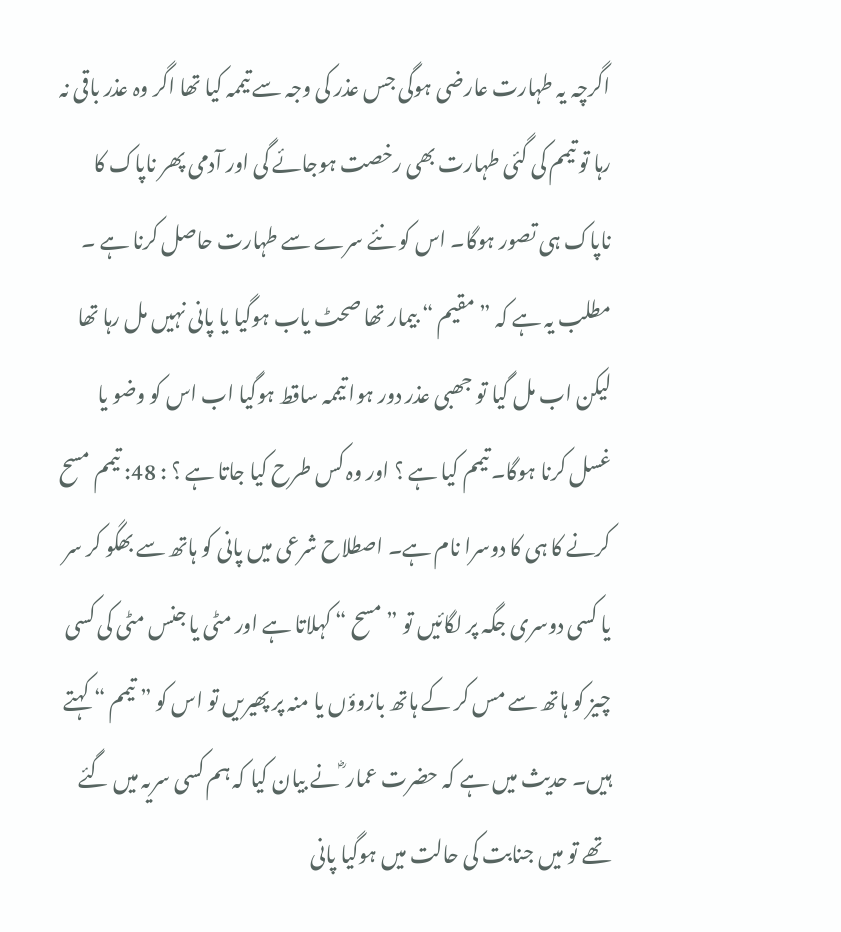اگرچہ یہ طہارت عارضی ہوگی جس عذر کی وجہ سے تیممہ کیا تھا اگر وہ عذر باقی نہ رہا تو تیمم کی گئی طہارت بھی رخصت ہوجائے گی اور آدمی پھر ناپاک کا ناپاک ہی تصور ہوگا۔ اس کو نئے سرے سے طہارت حاصل کرنا ہے ۔ مطلب یہ ہے کہ ” مقیم “ بیمار تھا صحٹ یاب ہوگیا یا پانی نہیں مل رہا تھا لیکن اب مل گیا تو جھبی عذر دور ہوا تیممہ ساقط ہوگیا اب اس کو وضو یا غسل کرنا ہوگا۔ تیمم کیا ہے ؟ اور وہ کس طرح کیا جاتا ہے ؟ : 48: تیمم مسح کرنے کا ہی کا دوسرا نام ہے۔ اصطلاح شرعی میں پانی کو ہاتھ سے بھگو کر سر یا کسی دوسری جگہ پر لگائیں تو ” مسح “ کہلاتا ہے اور مٹی یا جنس مٹی کی کسی چیز کو ہاتھ سے مس کر کے ہاتھ بازوؤں یا منہ پر پھیریں تو اس کو ” تیمم “ کہتے ہیں۔ حدیث میں ہے کہ حضرت عمار ؓ نے بیان کیا کہ ہم کسی سریہ میں گئے تھے تو میں جنابت کی حالت میں ہوگیا پانی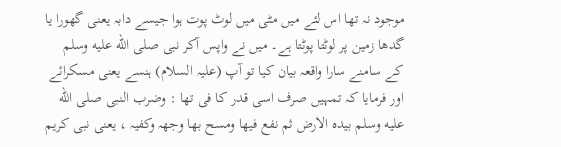موجود نہ تھا اس لئے میں مٹی میں لوٹ پوت ہوا جیسے دابہ یعنی گھورا یا گدھا زمین پر لوٹتا پوٹتا ہے۔ میں نے واپس آکر نبی صلى الله عليه وسلم کے سامنے سارا واقعہ بیان کیا تو آپ (علیہ السلام) ہنسے یعنی مسکرائے اور فرمایا کہ تمہیں صرف اسی قدر کا فی تھا : وضرب النبی صلى الله عليه وسلم بیدہ الارض ثم نفع فیھا ومسح بھا وجھہ وکفیہ ، یعنی نبی کریم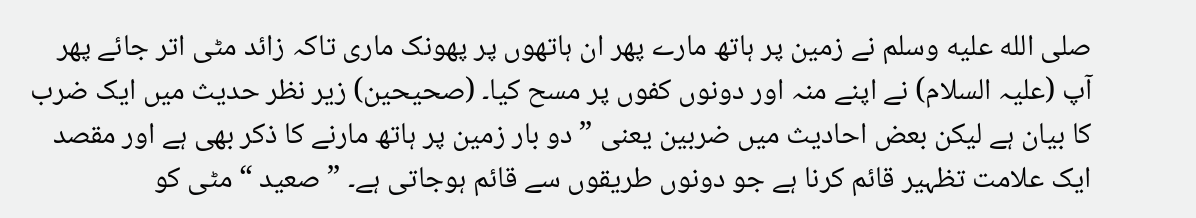صلى الله عليه وسلم نے زمین پر ہاتھ مارے پھر ان ہاتھوں پر پھونک ماری تاکہ زائد مٹی اتر جائے پھر آپ (علیہ السلام) نے اپنے منہ اور دونوں کفوں پر مسح کیا۔ (صحیحین) زیر نظر حدیث میں ایک ضرب کا بیان ہے لیکن بعض احادیث میں ضربین یعنی ” دو بار زمین پر ہاتھ مارنے کا ذکر بھی ہے اور مقصد ایک علامت تظہیر قائم کرنا ہے جو دونوں طریقوں سے قائم ہوجاتی ہے۔ ” صعید “ مٹی کو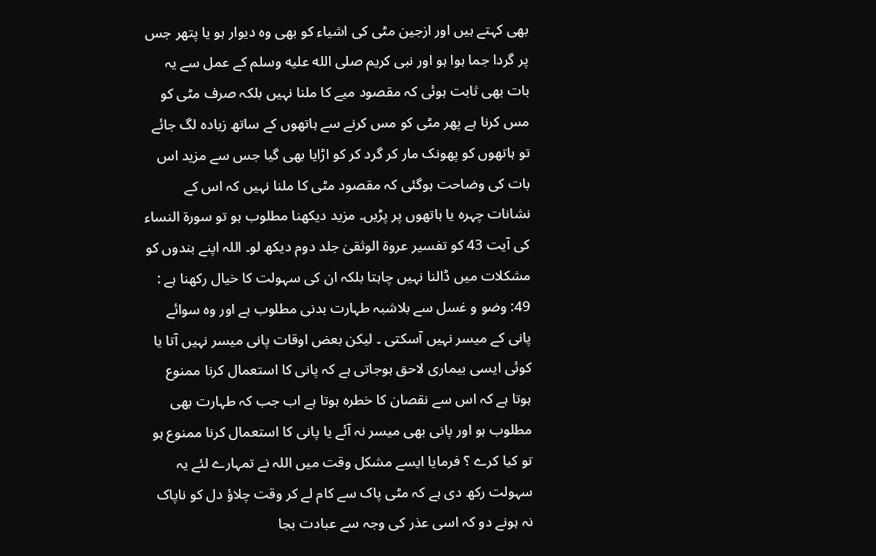بھی کہتے ہیں اور ازجین مٹی کی اشیاء کو بھی وہ دیوار ہو یا پتھر جس پر گردا جما ہوا ہو اور نبی کریم صلى الله عليه وسلم کے عمل سے یہ بات بھی ثابت ہوئی کہ مقصود میے کا ملنا نہیں بلکہ صرف مٹی کو مس کرنا ہے پھر مٹی کو مس کرنے سے ہاتھوں کے ساتھ زیادہ لگ جائے تو ہاتھوں کو پھونک مار کر گرد کر کو اڑایا بھی گیا جس سے مزید اس بات کی وضاحت ہوگئی کہ مقصود مٹی کا ملنا نہیں کہ اس کے نشانات چہرہ یا ہاتھوں پر پڑیں۔ مزید دیکھنا مطلوب ہو تو سورة النساء کی آیت 43 کو تفسیر عروۃ الوثقیٰ جلد دوم دیکھ لو۔ اللہ اپنے بندوں کو مشکلات میں ڈالنا نہیں چاہتا بلکہ ان کی سہولت کا خیال رکھنا ہے : 49: وضو و غسل سے بلاشبہ طہارت بدنی مطلوب ہے اور وہ سوائے پانی کے میسر نہیں آسکتی ۔ لیکن بعض اوقات پانی میسر نہیں آتا یا کوئی ایسی بیماری لاحق ہوجاتی ہے کہ پانی کا استعمال کرنا ممنوع ہوتا ہے کہ اس سے نقصان کا خطرہ ہوتا ہے اب جب کہ طہارت بھی مطلوب ہو اور پانی بھی میسر نہ آئے یا پانی کا استعمال کرنا ممنوع ہو تو کیا کرے ؟ فرمایا ایسے مشکل وقت میں اللہ نے تمہارے لئے یہ سہولت رکھ دی ہے کہ مٹی پاک سے کام لے کر وقت چلاؤ دل کو ناپاک نہ ہونے دو کہ اسی عذر کی وجہ سے عبادت بجا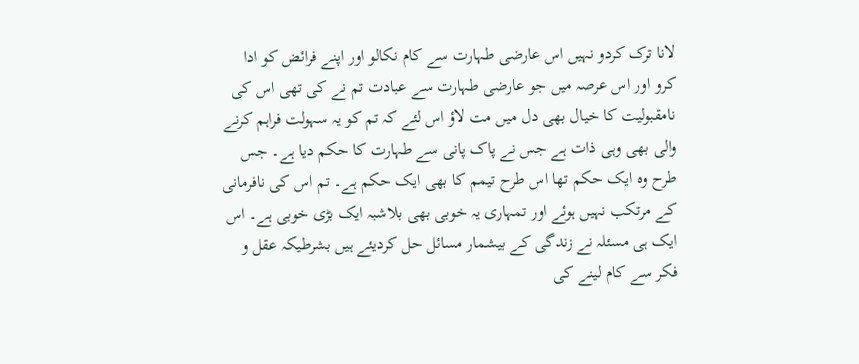لانا ترک کردو نہیں اس عارضی طہارت سے کام نکالو اور اپنے فرائض کو ادا کرو اور اس عرصہ میں جو عارضی طہارت سے عبادت تم نے کی تھی اس کی نامقبولیت کا خیال بھی دل میں مت لاؤ اس لئے کہ تم کو یہ سہولت فراہم کرنے والی بھی وہی ذات ہے جس نے پاک پانی سے طہارت کا حکم دیا ہے۔ جس طرح وہ ایک حکم تھا اس طرح تیمم کا بھی ایک حکم ہے۔ تم اس کی نافرمانی کے مرتکب نہیں ہوئے اور تمہاری یہ خوبی بھی بلاشبہ ایک بڑی خوبی ہے۔ اس ایک ہی مسئلہ نے زندگی کے بیشمار مسائل حل کردیئے ہیں بشرطیکہ عقل و فکر سے کام لینے کی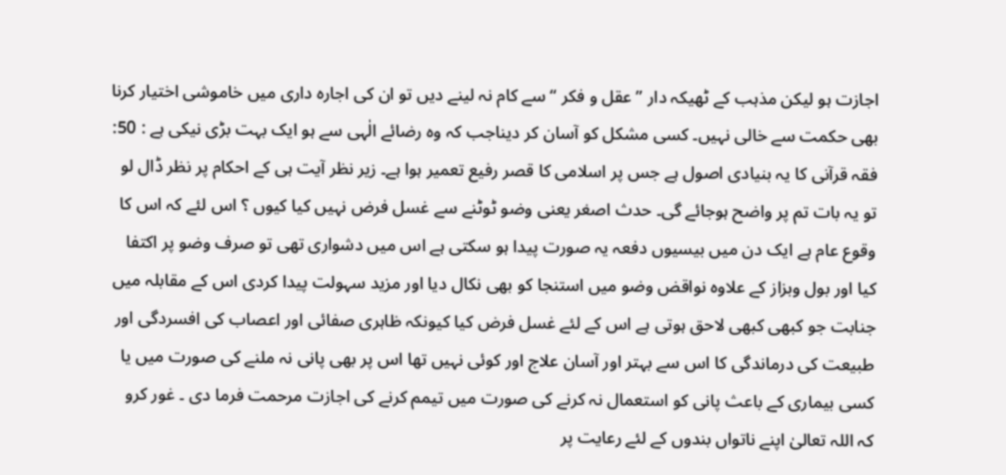اجازت ہو لیکن مذہب کے ٹھیکہ دار ” عقل و فکر “ سے کام نہ لینے دیں تو ان کی اجارہ داری میں خاموشی اختیار کرنا بھی حکمت سے خالی نہیں۔ کسی مشکل کو آسان کر دیناجب کہ وہ رضائے الٰہی سے ہو ایک بہت بڑی نیکی ہے : 50: فقہ قرآنی کا یہ بنیادی اصول ہے جس پر اسلامی کا قصر رفیع تعمیر ہوا ہے۔ زیر نظر آیت ہی کے احکام پر نظر ڈال لو تو یہ بات تم پر واضح ہوجائے گی۔ حدث اصغر یعنی وضو ٹوٹنے سے غسل فرض نہیں کیا کیوں ؟ اس لئے کہ اس کا وقوع عام ہے ایک دن میں بیسیوں دفعہ یہ صورت پیدا ہو سکتی ہے اس میں دشواری تھی تو صرف وضو پر اکتفا کیا اور بول وبزاز کے علاوہ نواقض وضو میں استنجا کو بھی نکال دیا اور مزید سہولت پیدا کردی اس کے مقابلہ میں جنابت جو کبھی کبھی لاحق ہوتی ہے اس کے لئے غسل فرض کیا کیونکہ ظاہری صفائی اور اعصاب کی افسردگی اور طبیعت کی درماندگی کا اس سے بہتر اور آسان علاج اور کوئی نہیں تھا اس پر بھی پانی نہ ملنے کی صورت میں یا کسی بیماری کے باعث پانی کو استعمال نہ کرنے کی صورت میں تیمم کرنے کی اجازت مرحمت فرما دی ۔ غور کرو کہ اللہ تعالیٰ اپنے ناتواں بندوں کے لئے رعایت پر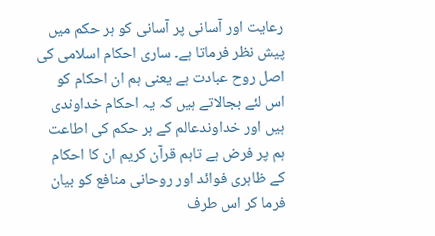رعایت اور آسانی پر آسانی کو ہر حکم میں پیش نظر فرماتا ہے۔ ساری احکام اسلامی کی اصل روح عبادت ہے یعنی ہم ان احکام کو اس لئے بجالاتے ہیں کہ یہ احکام خداوندی ہیں اور خداوندعالم کے ہر حکم کی اطاعت ہم پر فرض ہے تاہم قرآن کریم ان کا احکام کے ظاہری فوائد اور روحانی منافع کو بیان فرما کر اس طرف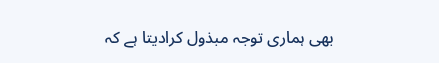بھی ہماری توجہ مبذول کرادیتا ہے کہ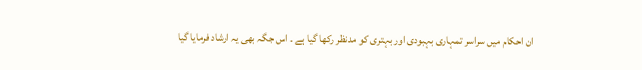ان احکام میں سراسر تمہاری بہبودی اور بہتری کو مدنظر رکھا گیا ہے ۔ اس جگہ بھی یہ ارشاد فرمایا گیا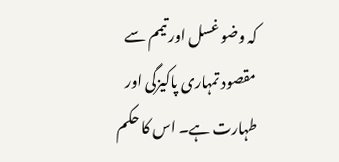کہ وضو غسل اور تیمم سے مقصود تمہاری پاکیزگی اور طہارت ہے۔ اس کا حکم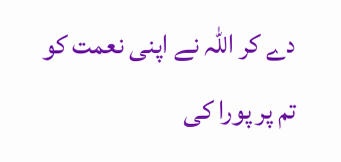دے کر اللہ نے اپنی نعمت کو تم پر پورا کی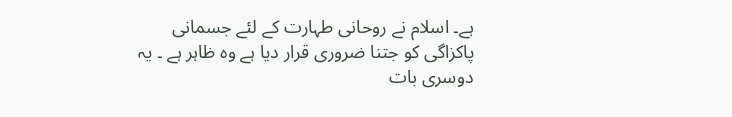ہے۔ اسلام نے روحانی طہارت کے لئے جسمانی پاکزاگی کو جتنا ضروری قرار دیا ہے وہ ظاہر ہے ۔ یہ دوسری بات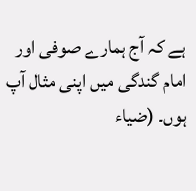ہے کہ آج ہمارے صوفی اور امام گندگی میں اپنی مثال آپ ہوں۔ (ضیاء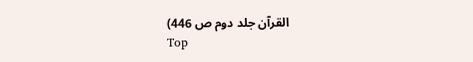القرآن جلد دوم ص 446)
Top